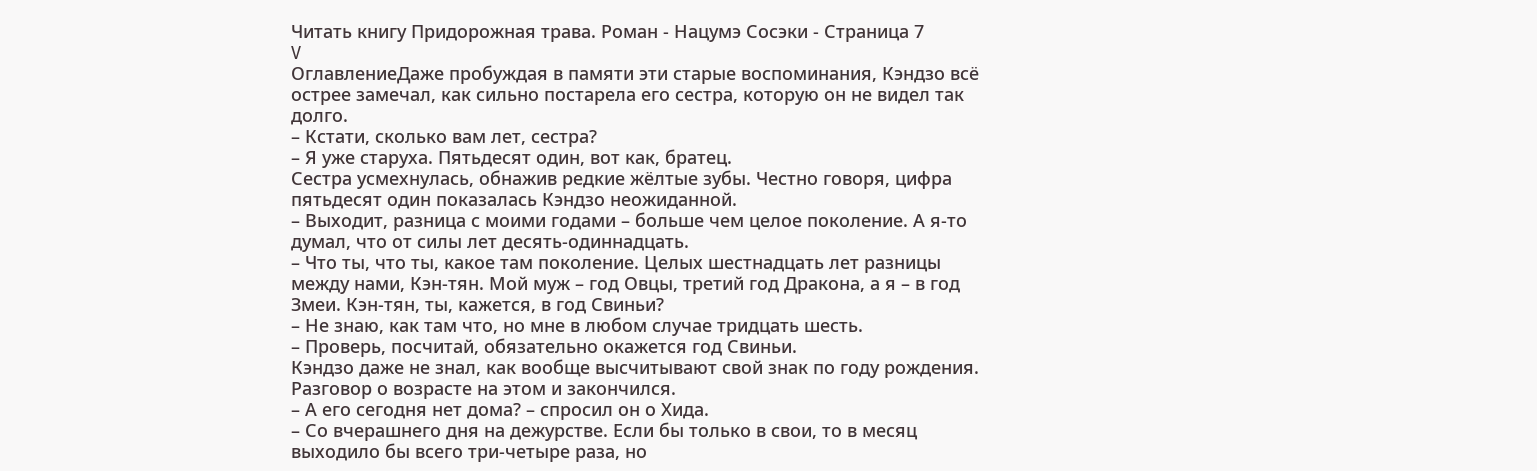Читать книгу Придорожная трава. Роман - Нацумэ Сосэки - Страница 7
V
ОглавлениеДаже пробуждая в памяти эти старые воспоминания, Кэндзо всё острее замечал, как сильно постарела его сестра, которую он не видел так долго.
– Кстати, сколько вам лет, сестра?
– Я уже старуха. Пятьдесят один, вот как, братец.
Сестра усмехнулась, обнажив редкие жёлтые зубы. Честно говоря, цифра пятьдесят один показалась Кэндзо неожиданной.
– Выходит, разница с моими годами – больше чем целое поколение. А я-то думал, что от силы лет десять-одиннадцать.
– Что ты, что ты, какое там поколение. Целых шестнадцать лет разницы между нами, Кэн-тян. Мой муж – год Овцы, третий год Дракона, а я – в год Змеи. Кэн-тян, ты, кажется, в год Свиньи?
– Не знаю, как там что, но мне в любом случае тридцать шесть.
– Проверь, посчитай, обязательно окажется год Свиньи.
Кэндзо даже не знал, как вообще высчитывают свой знак по году рождения. Разговор о возрасте на этом и закончился.
– А его сегодня нет дома? – спросил он о Хида.
– Со вчерашнего дня на дежурстве. Если бы только в свои, то в месяц выходило бы всего три-четыре раза, но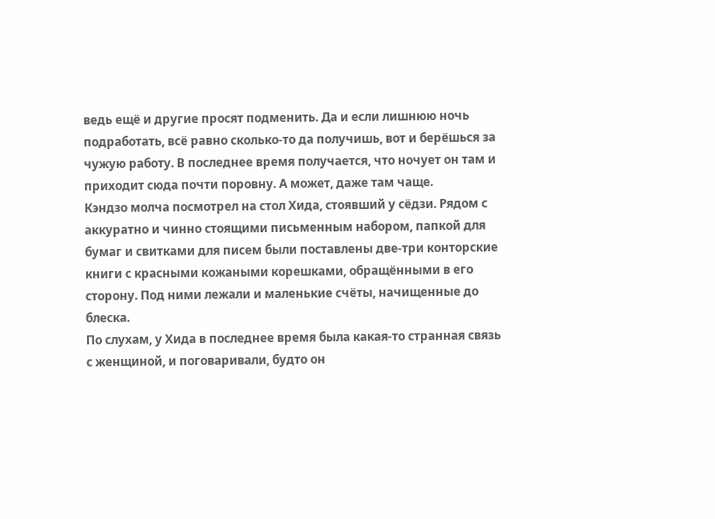ведь ещё и другие просят подменить. Да и если лишнюю ночь подработать, всё равно сколько-то да получишь, вот и берёшься за чужую работу. В последнее время получается, что ночует он там и приходит сюда почти поровну. А может, даже там чаще.
Кэндзо молча посмотрел на стол Хида, стоявший у сёдзи. Рядом с аккуратно и чинно стоящими письменным набором, папкой для бумаг и свитками для писем были поставлены две-три конторские книги с красными кожаными корешками, обращёнными в его сторону. Под ними лежали и маленькие счёты, начищенные до блеска.
По слухам, у Хида в последнее время была какая-то странная связь с женщиной, и поговаривали, будто он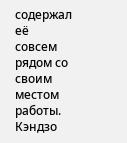содержал её совсем рядом со своим местом работы. Кэндзо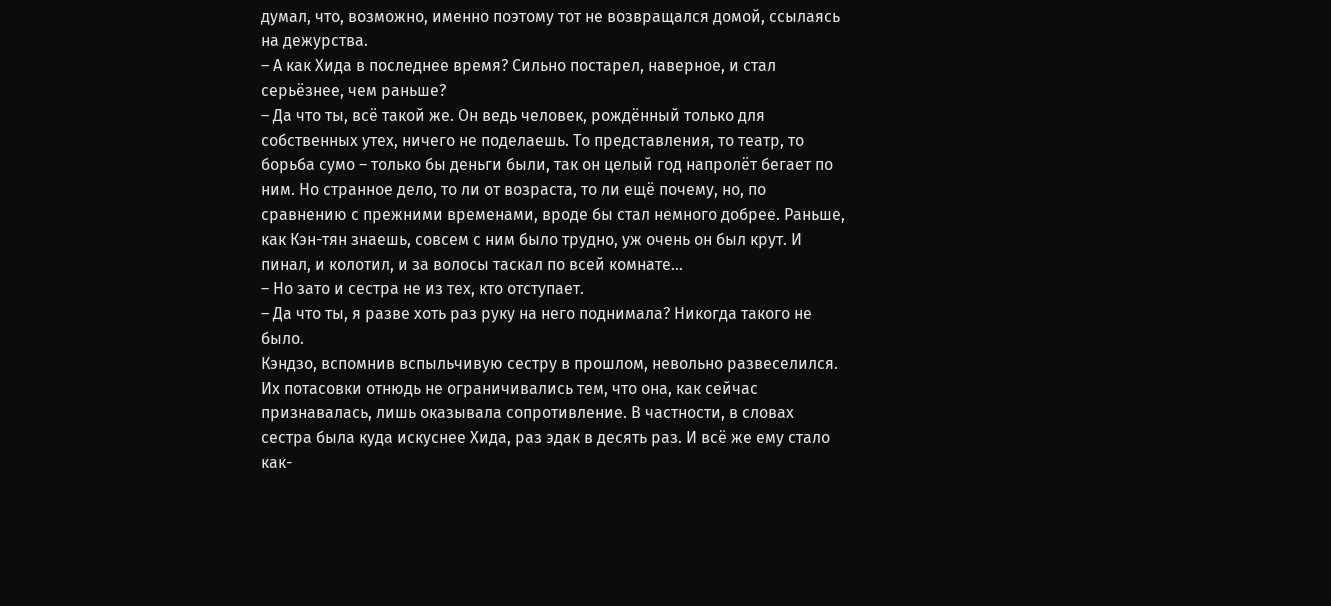думал, что, возможно, именно поэтому тот не возвращался домой, ссылаясь на дежурства.
– А как Хида в последнее время? Сильно постарел, наверное, и стал серьёзнее, чем раньше?
– Да что ты, всё такой же. Он ведь человек, рождённый только для собственных утех, ничего не поделаешь. То представления, то театр, то борьба сумо – только бы деньги были, так он целый год напролёт бегает по ним. Но странное дело, то ли от возраста, то ли ещё почему, но, по сравнению с прежними временами, вроде бы стал немного добрее. Раньше, как Кэн-тян знаешь, совсем с ним было трудно, уж очень он был крут. И пинал, и колотил, и за волосы таскал по всей комнате…
– Но зато и сестра не из тех, кто отступает.
– Да что ты, я разве хоть раз руку на него поднимала? Никогда такого не было.
Кэндзо, вспомнив вспыльчивую сестру в прошлом, невольно развеселился. Их потасовки отнюдь не ограничивались тем, что она, как сейчас признавалась, лишь оказывала сопротивление. В частности, в словах сестра была куда искуснее Хида, раз эдак в десять раз. И всё же ему стало как-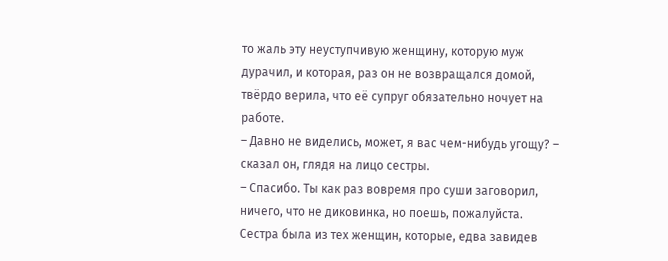то жаль эту неуступчивую женщину, которую муж дурачил, и которая, раз он не возвращался домой, твёрдо верила, что её супруг обязательно ночует на работе.
– Давно не виделись, может, я вас чем-нибудь угощу? – сказал он, глядя на лицо сестры.
– Спасибо. Ты как раз вовремя про суши заговорил, ничего, что не диковинка, но поешь, пожалуйста.
Сестра была из тех женщин, которые, едва завидев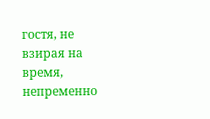гостя, не взирая на время, непременно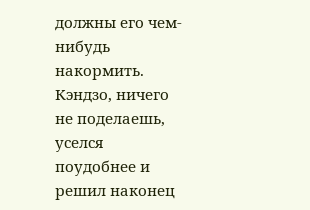должны его чем-нибудь накормить. Кэндзо, ничего не поделаешь, уселся поудобнее и решил наконец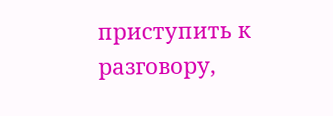приступить к разговору,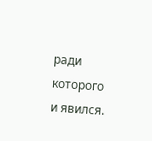ради которого и явился.